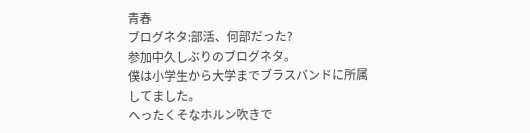青春
ブログネタ:部活、何部だった?
参加中久しぶりのブログネタ。
僕は小学生から大学までブラスバンドに所属してました。
へったくそなホルン吹きで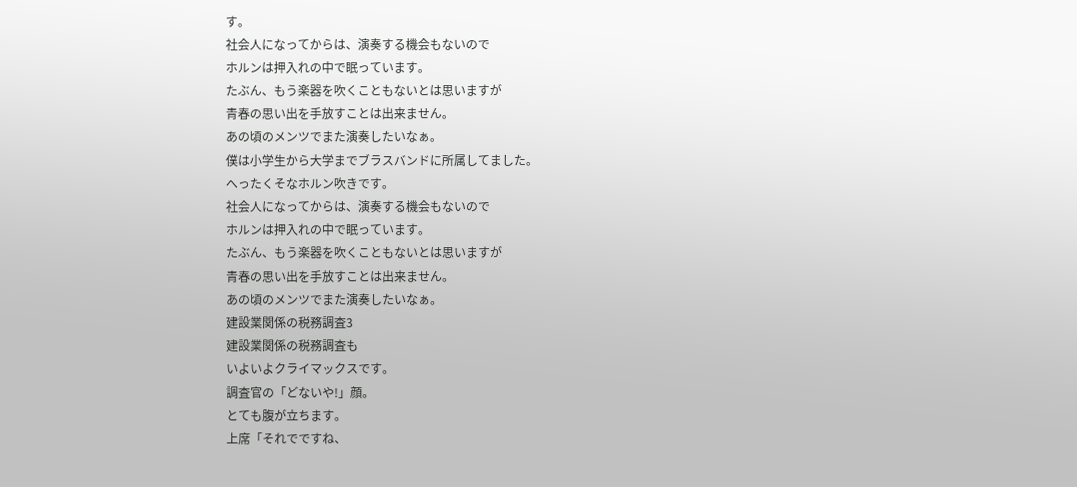す。
社会人になってからは、演奏する機会もないので
ホルンは押入れの中で眠っています。
たぶん、もう楽器を吹くこともないとは思いますが
青春の思い出を手放すことは出来ません。
あの頃のメンツでまた演奏したいなぁ。
僕は小学生から大学までブラスバンドに所属してました。
へったくそなホルン吹きです。
社会人になってからは、演奏する機会もないので
ホルンは押入れの中で眠っています。
たぶん、もう楽器を吹くこともないとは思いますが
青春の思い出を手放すことは出来ません。
あの頃のメンツでまた演奏したいなぁ。
建設業関係の税務調査3
建設業関係の税務調査も
いよいよクライマックスです。
調査官の「どないや!」顔。
とても腹が立ちます。
上席「それでですね、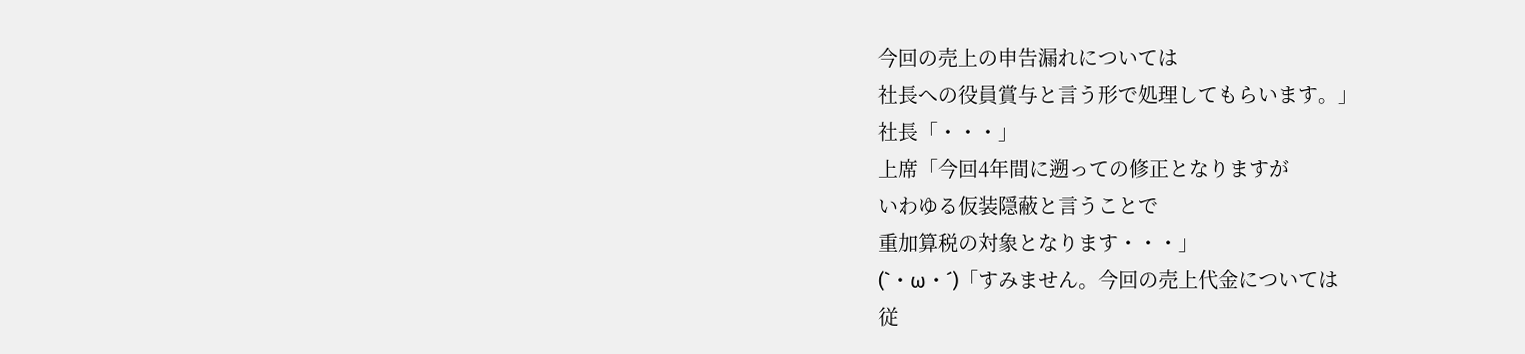今回の売上の申告漏れについては
社長への役員賞与と言う形で処理してもらいます。」
社長「・・・」
上席「今回4年間に遡っての修正となりますが
いわゆる仮装隠蔽と言うことで
重加算税の対象となります・・・」
(`・ω・´)「すみません。今回の売上代金については
従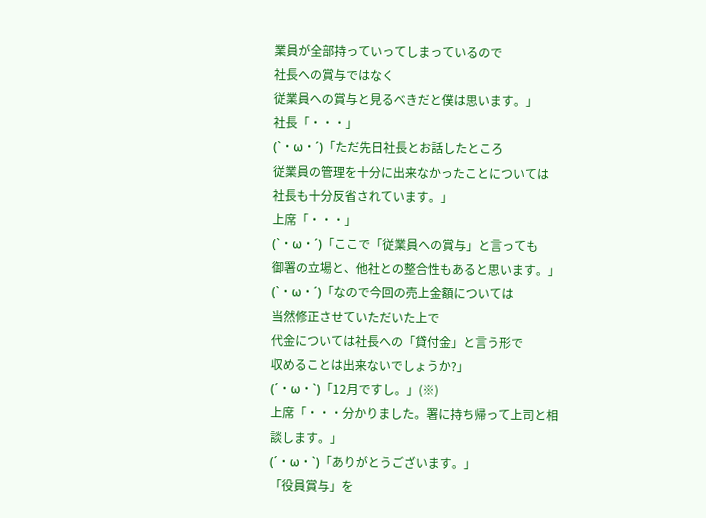業員が全部持っていってしまっているので
社長への賞与ではなく
従業員への賞与と見るべきだと僕は思います。」
社長「・・・」
(`・ω・´)「ただ先日社長とお話したところ
従業員の管理を十分に出来なかったことについては
社長も十分反省されています。」
上席「・・・」
(`・ω・´)「ここで「従業員への賞与」と言っても
御署の立場と、他社との整合性もあると思います。」
(`・ω・´)「なので今回の売上金額については
当然修正させていただいた上で
代金については社長への「貸付金」と言う形で
収めることは出来ないでしょうか?」
(´・ω・`)「12月ですし。」(※)
上席「・・・分かりました。署に持ち帰って上司と相談します。」
(´・ω・`)「ありがとうございます。」
「役員賞与」を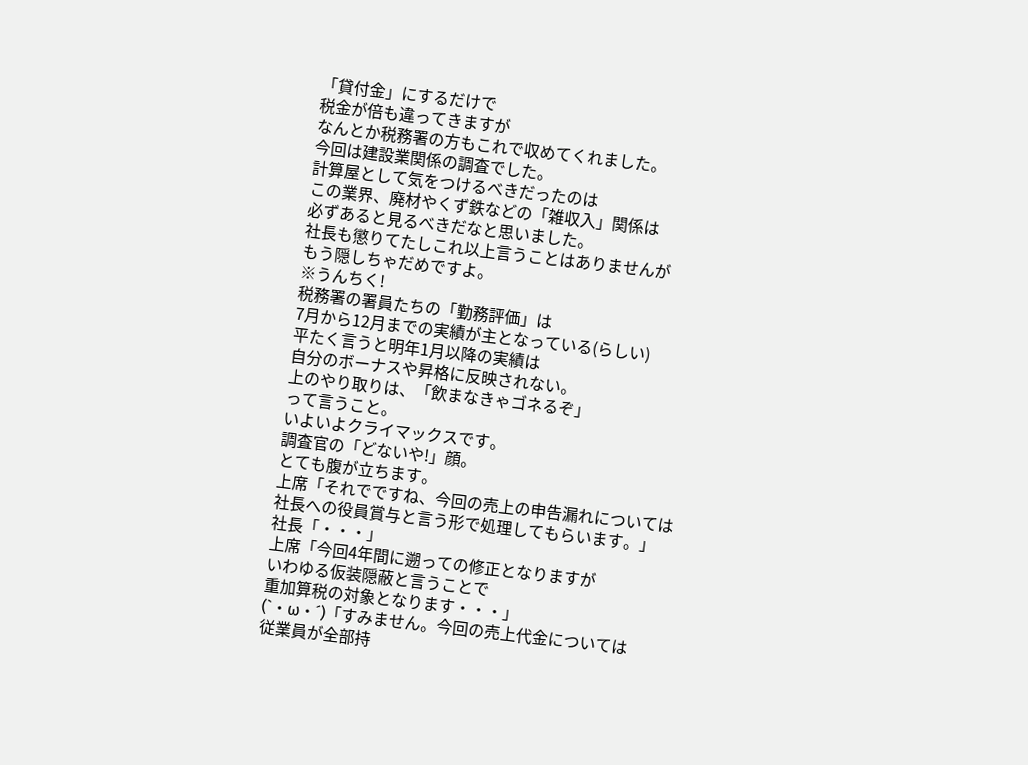「貸付金」にするだけで
税金が倍も違ってきますが
なんとか税務署の方もこれで収めてくれました。
今回は建設業関係の調査でした。
計算屋として気をつけるべきだったのは
この業界、廃材やくず鉄などの「雑収入」関係は
必ずあると見るべきだなと思いました。
社長も懲りてたしこれ以上言うことはありませんが
もう隠しちゃだめですよ。
※うんちく!
税務署の署員たちの「勤務評価」は
7月から12月までの実績が主となっている(らしい)
平たく言うと明年1月以降の実績は
自分のボーナスや昇格に反映されない。
上のやり取りは、「飲まなきゃゴネるぞ」
って言うこと。
いよいよクライマックスです。
調査官の「どないや!」顔。
とても腹が立ちます。
上席「それでですね、今回の売上の申告漏れについては
社長への役員賞与と言う形で処理してもらいます。」
社長「・・・」
上席「今回4年間に遡っての修正となりますが
いわゆる仮装隠蔽と言うことで
重加算税の対象となります・・・」
(`・ω・´)「すみません。今回の売上代金については
従業員が全部持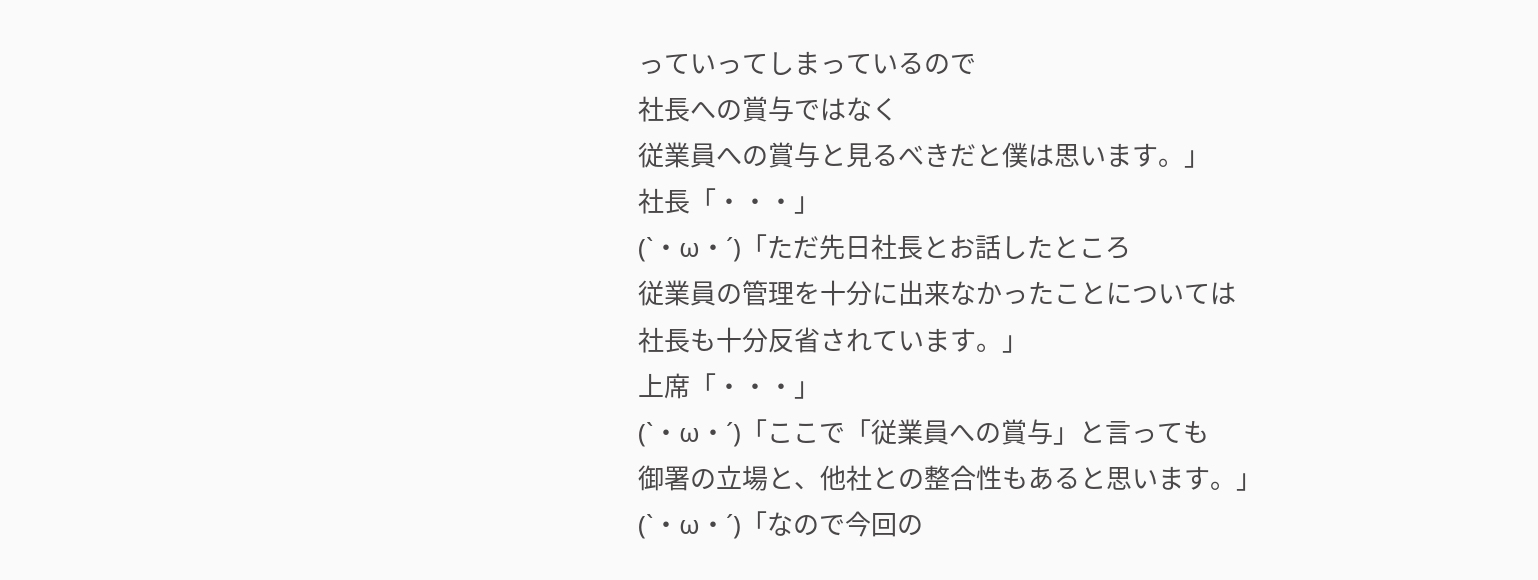っていってしまっているので
社長への賞与ではなく
従業員への賞与と見るべきだと僕は思います。」
社長「・・・」
(`・ω・´)「ただ先日社長とお話したところ
従業員の管理を十分に出来なかったことについては
社長も十分反省されています。」
上席「・・・」
(`・ω・´)「ここで「従業員への賞与」と言っても
御署の立場と、他社との整合性もあると思います。」
(`・ω・´)「なので今回の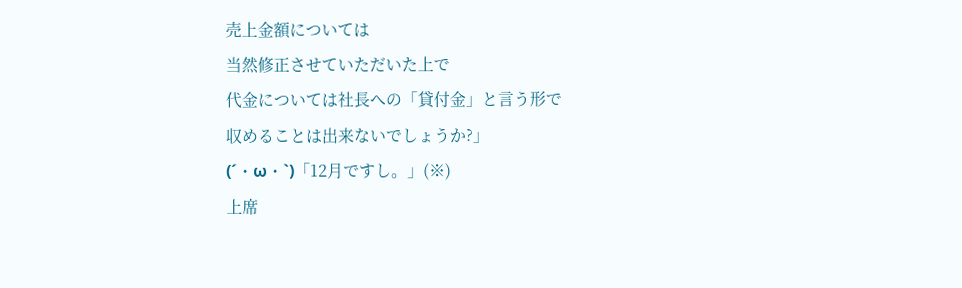売上金額については
当然修正させていただいた上で
代金については社長への「貸付金」と言う形で
収めることは出来ないでしょうか?」
(´・ω・`)「12月ですし。」(※)
上席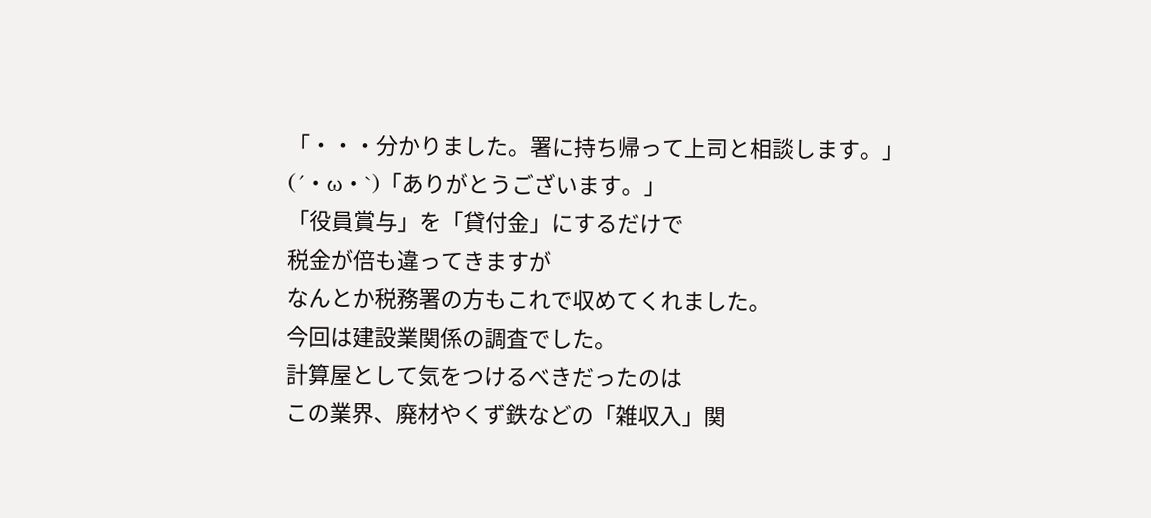「・・・分かりました。署に持ち帰って上司と相談します。」
(´・ω・`)「ありがとうございます。」
「役員賞与」を「貸付金」にするだけで
税金が倍も違ってきますが
なんとか税務署の方もこれで収めてくれました。
今回は建設業関係の調査でした。
計算屋として気をつけるべきだったのは
この業界、廃材やくず鉄などの「雑収入」関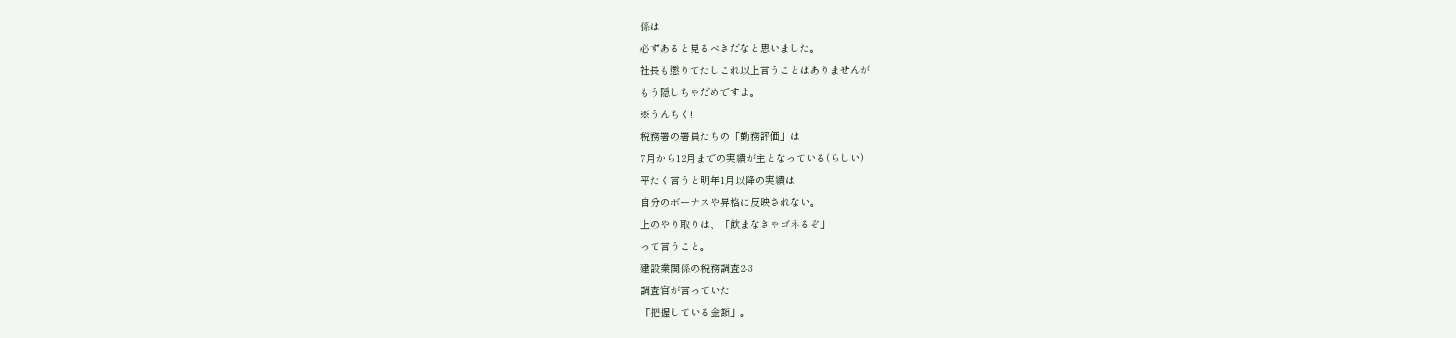係は
必ずあると見るべきだなと思いました。
社長も懲りてたしこれ以上言うことはありませんが
もう隠しちゃだめですよ。
※うんちく!
税務署の署員たちの「勤務評価」は
7月から12月までの実績が主となっている(らしい)
平たく言うと明年1月以降の実績は
自分のボーナスや昇格に反映されない。
上のやり取りは、「飲まなきゃゴネるぞ」
って言うこと。
建設業関係の税務調査2-3
調査官が言っていた
「把握している金額」。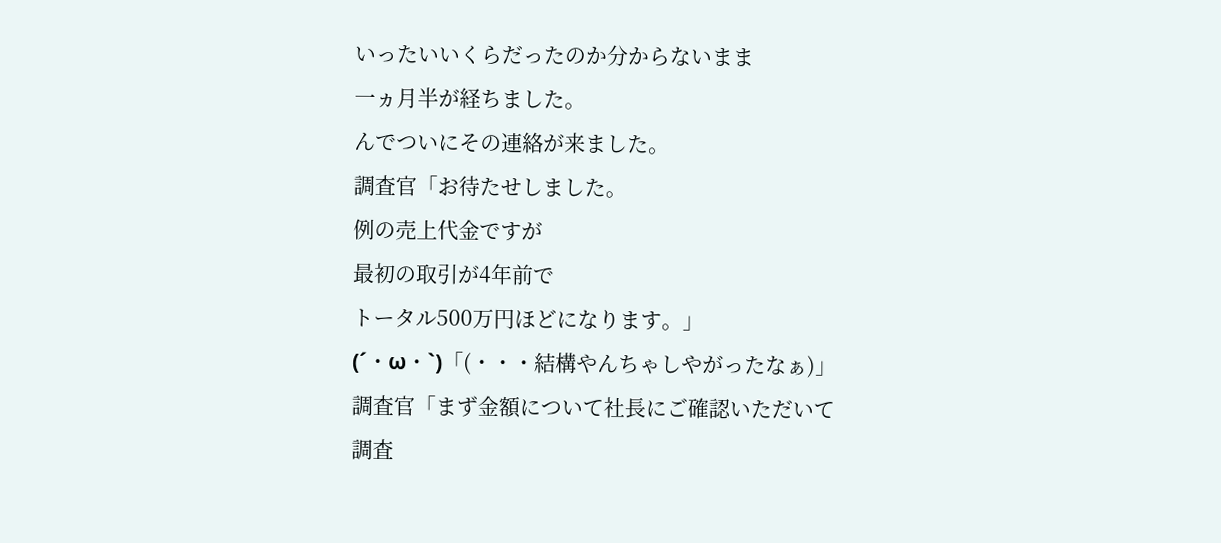いったいいくらだったのか分からないまま
一ヵ月半が経ちました。
んでついにその連絡が来ました。
調査官「お待たせしました。
例の売上代金ですが
最初の取引が4年前で
トータル500万円ほどになります。」
(´・ω・`)「(・・・結構やんちゃしやがったなぁ)」
調査官「まず金額について社長にご確認いただいて
調査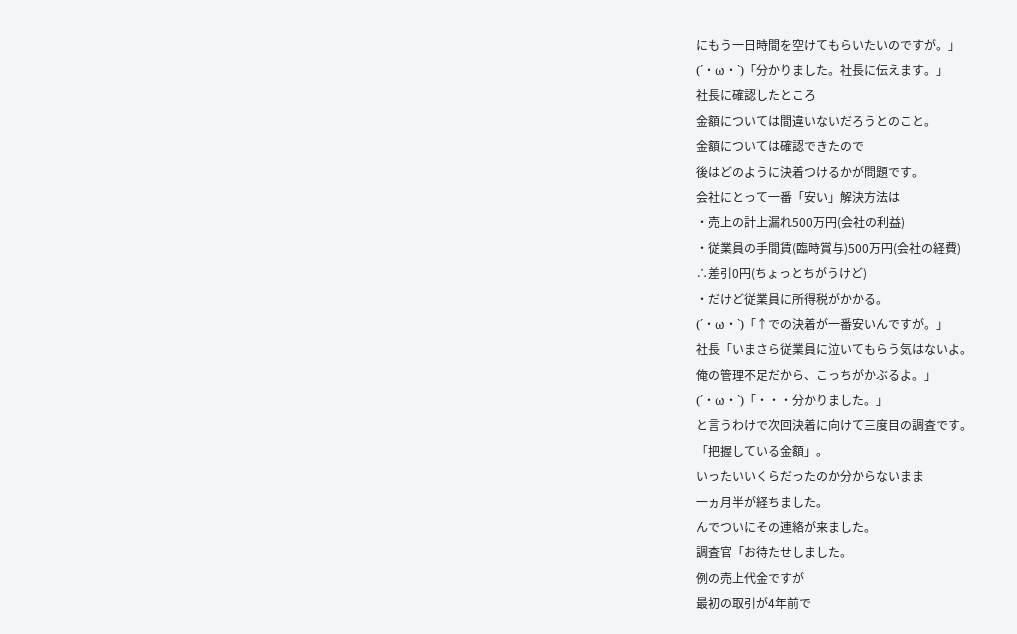にもう一日時間を空けてもらいたいのですが。」
(´・ω・`)「分かりました。社長に伝えます。」
社長に確認したところ
金額については間違いないだろうとのこと。
金額については確認できたので
後はどのように決着つけるかが問題です。
会社にとって一番「安い」解決方法は
・売上の計上漏れ500万円(会社の利益)
・従業員の手間賃(臨時賞与)500万円(会社の経費)
∴差引0円(ちょっとちがうけど)
・だけど従業員に所得税がかかる。
(´・ω・`)「↑での決着が一番安いんですが。」
社長「いまさら従業員に泣いてもらう気はないよ。
俺の管理不足だから、こっちがかぶるよ。」
(´・ω・`)「・・・分かりました。」
と言うわけで次回決着に向けて三度目の調査です。
「把握している金額」。
いったいいくらだったのか分からないまま
一ヵ月半が経ちました。
んでついにその連絡が来ました。
調査官「お待たせしました。
例の売上代金ですが
最初の取引が4年前で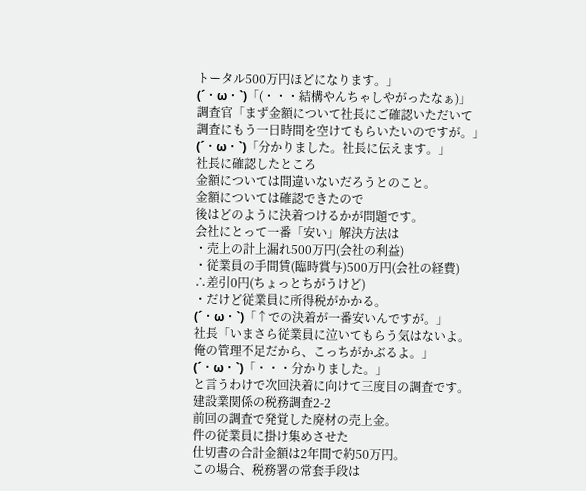トータル500万円ほどになります。」
(´・ω・`)「(・・・結構やんちゃしやがったなぁ)」
調査官「まず金額について社長にご確認いただいて
調査にもう一日時間を空けてもらいたいのですが。」
(´・ω・`)「分かりました。社長に伝えます。」
社長に確認したところ
金額については間違いないだろうとのこと。
金額については確認できたので
後はどのように決着つけるかが問題です。
会社にとって一番「安い」解決方法は
・売上の計上漏れ500万円(会社の利益)
・従業員の手間賃(臨時賞与)500万円(会社の経費)
∴差引0円(ちょっとちがうけど)
・だけど従業員に所得税がかかる。
(´・ω・`)「↑での決着が一番安いんですが。」
社長「いまさら従業員に泣いてもらう気はないよ。
俺の管理不足だから、こっちがかぶるよ。」
(´・ω・`)「・・・分かりました。」
と言うわけで次回決着に向けて三度目の調査です。
建設業関係の税務調査2-2
前回の調査で発覚した廃材の売上金。
件の従業員に掛け集めさせた
仕切書の合計金額は2年間で約50万円。
この場合、税務署の常套手段は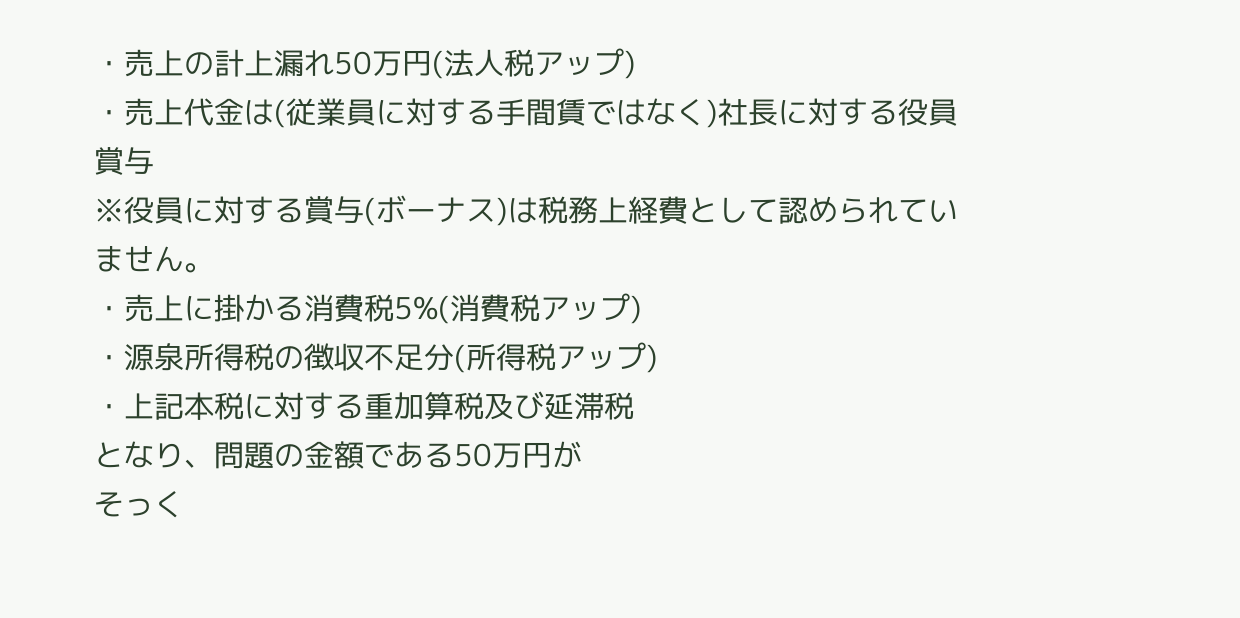・売上の計上漏れ50万円(法人税アップ)
・売上代金は(従業員に対する手間賃ではなく)社長に対する役員賞与
※役員に対する賞与(ボーナス)は税務上経費として認められていません。
・売上に掛かる消費税5%(消費税アップ)
・源泉所得税の徴収不足分(所得税アップ)
・上記本税に対する重加算税及び延滞税
となり、問題の金額である50万円が
そっく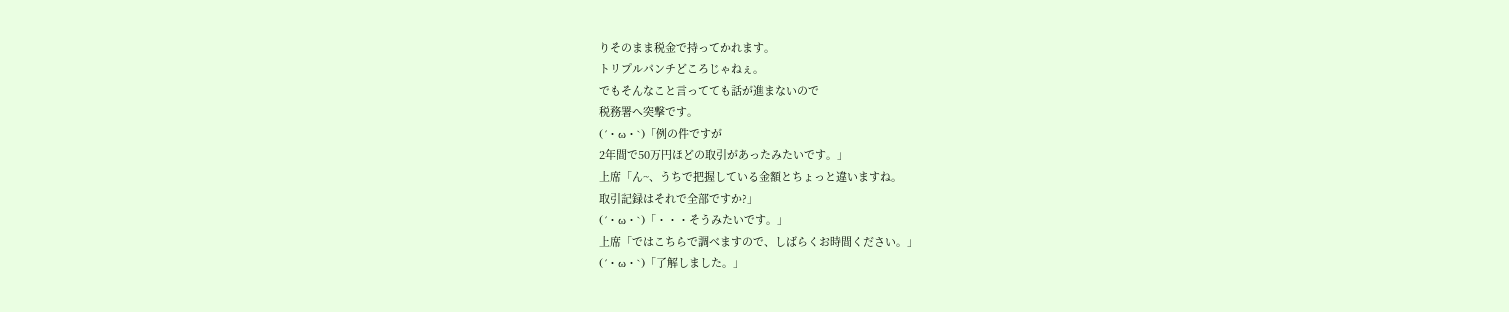りそのまま税金で持ってかれます。
トリプルパンチどころじゃねぇ。
でもそんなこと言ってても話が進まないので
税務署へ突撃です。
(´・ω・`)「例の件ですが
2年間で50万円ほどの取引があったみたいです。」
上席「ん~、うちで把握している金額とちょっと違いますね。
取引記録はそれで全部ですか?」
(´・ω・`)「・・・そうみたいです。」
上席「ではこちらで調べますので、しばらくお時間ください。」
(´・ω・`)「了解しました。」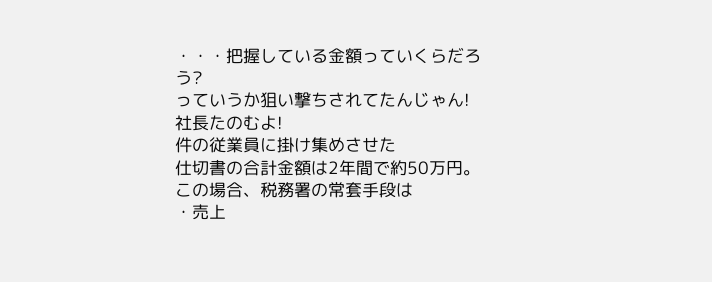・・・把握している金額っていくらだろう?
っていうか狙い撃ちされてたんじゃん!
社長たのむよ!
件の従業員に掛け集めさせた
仕切書の合計金額は2年間で約50万円。
この場合、税務署の常套手段は
・売上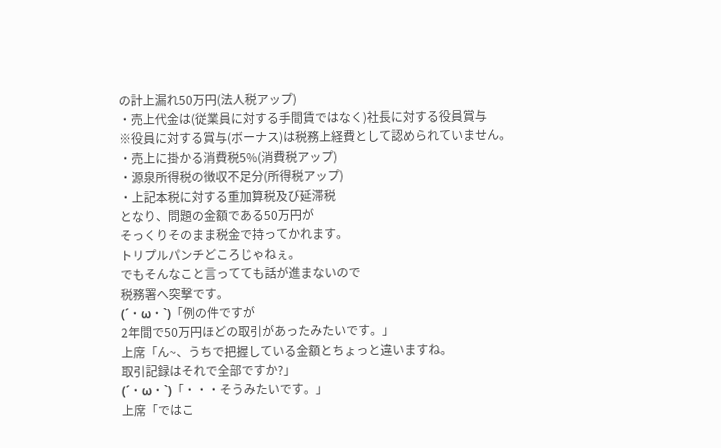の計上漏れ50万円(法人税アップ)
・売上代金は(従業員に対する手間賃ではなく)社長に対する役員賞与
※役員に対する賞与(ボーナス)は税務上経費として認められていません。
・売上に掛かる消費税5%(消費税アップ)
・源泉所得税の徴収不足分(所得税アップ)
・上記本税に対する重加算税及び延滞税
となり、問題の金額である50万円が
そっくりそのまま税金で持ってかれます。
トリプルパンチどころじゃねぇ。
でもそんなこと言ってても話が進まないので
税務署へ突撃です。
(´・ω・`)「例の件ですが
2年間で50万円ほどの取引があったみたいです。」
上席「ん~、うちで把握している金額とちょっと違いますね。
取引記録はそれで全部ですか?」
(´・ω・`)「・・・そうみたいです。」
上席「ではこ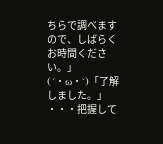ちらで調べますので、しばらくお時間ください。」
(´・ω・`)「了解しました。」
・・・把握して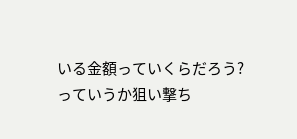いる金額っていくらだろう?
っていうか狙い撃ち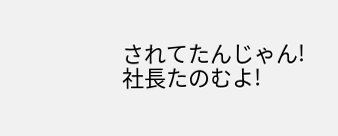されてたんじゃん!
社長たのむよ!